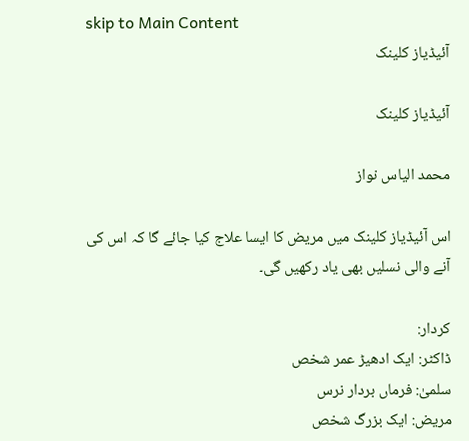skip to Main Content
آئیڈیاز کلینک

آئیڈیاز کلینک

محمد الیاس نواز

اس آئیڈیاز کلینک میں مریض کا ایسا علاج کیا جائے گا کہ اس کی آنے والی نسلیں بھی یاد رکھیں گی۔

کردار:
ڈاکٹر: ایک ادھیڑ عمر شخص
سلمیٰ: فرماں بردار نرس
مریض: ایک بزرگ شخص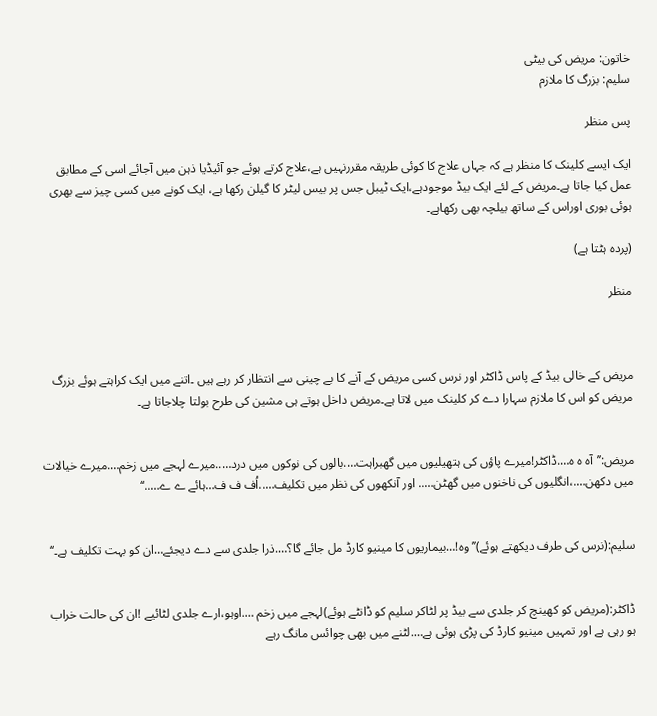خاتون: مریض کی بیٹی
سلیم: بزرگ کا ملازم

پس منظر

ایک ایسے کلینک کا منظر ہے کہ جہاں علاج کا کوئی طریقہ مقررنہیں ہے،علاج کرتے ہوئے جو آئیڈیا ذہن میں آجائے اسی کے مطابق عمل کیا جاتا ہے۔مریض کے لئے ایک بیڈ موجودہے،ایک ٹیبل جس پر بیس لیٹر کا گیلن رکھا ہے، ایک کونے میں کسی چیز سے بھری ہوئی بوری اوراس کے ساتھ بیلچہ بھی رکھاہے۔

(پردہ ہٹتا ہے)

منظر



مریض کے خالی بیڈ کے پاس ڈاکٹر اور نرس کسی مریض کے آنے کا بے چینی سے انتظار کر رہے ہیں ۔اتنے میں ایک کراہتے ہوئے بزرگ مریض کو اس کا ملازم سہارا دے کر کلینک میں لاتا ہے۔مریض داخل ہوتے ہی مشین کی طرح بولتا چلاجاتا ہے۔


مریض:’’آہ ہ ہ….ڈاکٹر!میرے پاؤں کی ہتھیلیوں میں گھبراہت….بالوں کی نوکوں میں درد…..میرے لہجے میں زخم….میرے خیالات میں دکھن….،انگلیوں کی ناخنوں میں گھٹن….. اور آنکھوں کی نظر میں تکلیف…..اُف ف ف…ہائے ے ے…..‘‘


سلیم:(نرس کی طرف دیکھتے ہوئے)’’وہ!…بیماریوں کا مینیو کارڈ مل جائے گا؟….ذرا جلدی سے دے دیجئے…ان کو بہت تکلیف ہے۔‘‘


ڈاکٹر:(مریض کو کھینچ کر جلدی سے بیڈ پر لٹاکر سلیم کو ڈانٹے ہوئے)لہجے میں زخم ….اوہو،ارے جلدی لٹائیے !ان کی حالت خراب ہو رہی ہے اور تمہیں مینیو کارڈ کی پڑی ہوئی ہے….لٹنے میں بھی چوائس مانگ رہے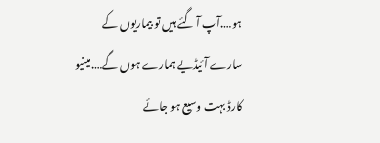ہو….آپ آ گئے ہیں تو بیماریوں کے سارے آئیڈیے ہمارے ہوں گے….مینیو کارڈ بہت وسیع ہو جائے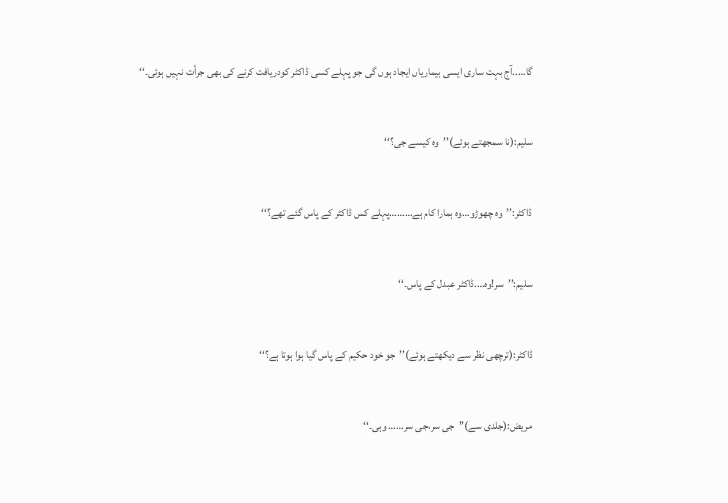گا…..آج بہت ساری ایسی بیماریاں ایجاد ہوں گی جو پہلے کسی ڈاکٹر کودریافت کرنے کی بھی جرأت نہیں ہوئی۔‘‘


سلیم:(نا سمجھتے ہوئے)’’وہ کیسے جی؟‘‘


ڈاکٹر:’’وہ چھوڑو…وہ ہمارا کام ہے………پہلے کس ڈاکٹر کے پاس گئے تھے؟‘‘


سلیم:’’سر!وہ….ڈاکٹر عبدل کے پاس۔‘‘


ڈاکٹر:(ترچھی نظر سے دیکھتے ہوئے)’’جو خود حکیم کے پاس گیا ہوا ہوتا ہے؟‘‘


مریض:(جلدی سے)’’جی سر،جی سر…… وہی۔‘‘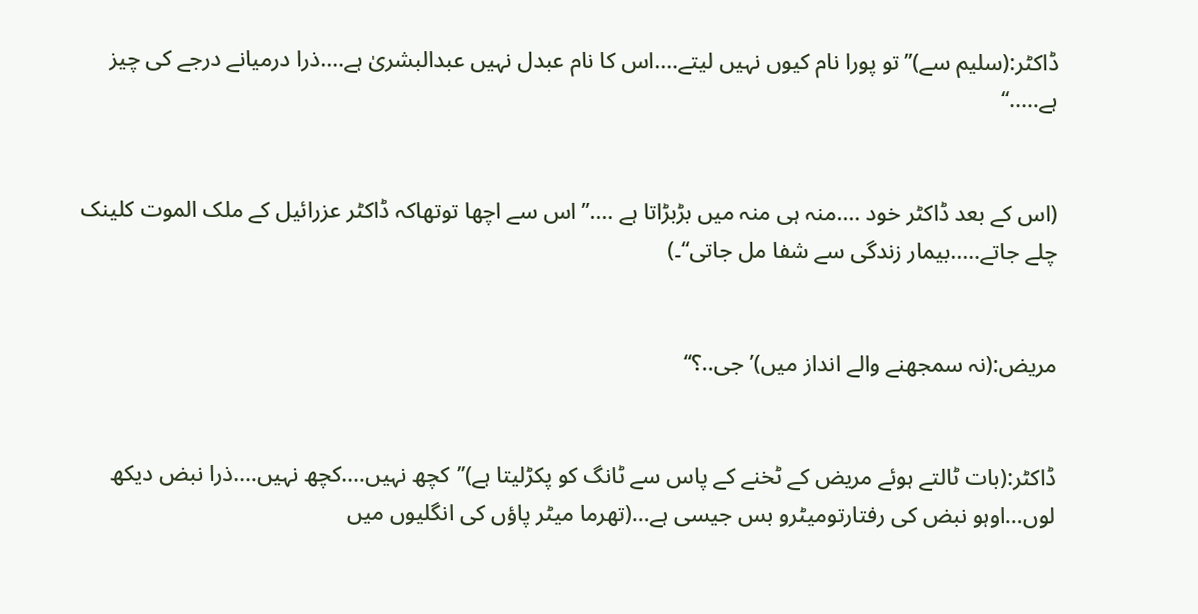ڈاکٹر:(سلیم سے)’’تو پورا نام کیوں نہیں لیتے….اس کا نام عبدل نہیں عبدالبشریٰ ہے….ذرا درمیانے درجے کی چیز ہے…..‘‘


(اس کے بعد ڈاکٹر خود ….منہ ہی منہ میں بڑبڑاتا ہے ….’’اس سے اچھا توتھاکہ ڈاکٹر عزرائیل کے ملک الموت کلینک چلے جاتے…..بیمار زندگی سے شفا مل جاتی‘‘۔)


مریض:(نہ سمجھنے والے انداز میں)’جی..؟‘‘


ڈاکٹر:(بات ٹالتے ہوئے مریض کے ٹخنے کے پاس سے ٹانگ کو پکڑلیتا ہے)’’کچھ نہیں….کچھ نہیں….ذرا نبض دیکھ لوں…اوہو نبض کی رفتارتومیٹرو بس جیسی ہے…(تھرما میٹر پاؤں کی انگلیوں میں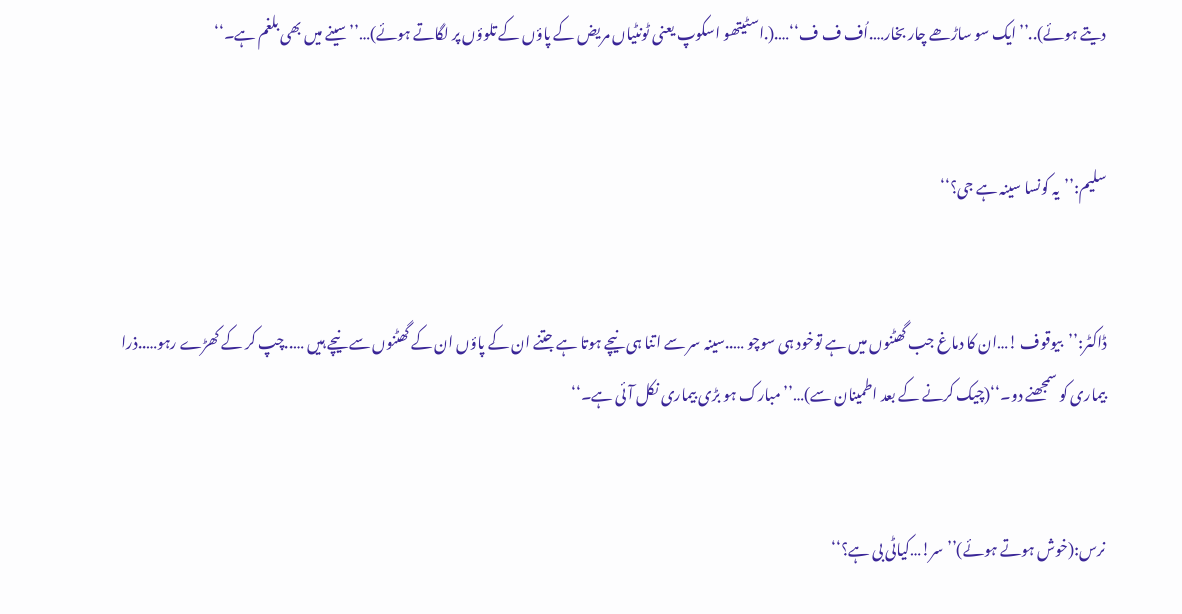دیتے ہوئے)..’’ایک سو ساڑھے چار بخار….اُف ف ف‘‘….(.اسٹیتھو اسکوپ یعنی ٹونٹیاں مریض کے پاؤں کے تلوؤں پر لگاتے ہوئے)…’’سینے میں بھی بلغم ہے۔‘‘


سلیم:’’یہ کونسا سینہ ہے جی؟‘‘


ڈاکٹر:’’بیوقوف !…ان کا دماغ جب گھٹنوں میں ہے توخود ہی سوچو …..سینہ سر سے اتنا ہی نیچے ہوتا ہے جتنے ان کے پاؤں ان کے گھٹنوں سے نیچے ہیں …..چپ کر کے کھڑے رہو…..ذرا بیماری کو سمجھنے دو۔‘‘(چیک کرنے کے بعد اطمینان سے)…’’مبارک ہو بڑی بیماری نکل آئی ہے۔‘‘


نرس:(خوش ہوتے ہوئے)’’سر!…کیاٹی بی ہے؟‘‘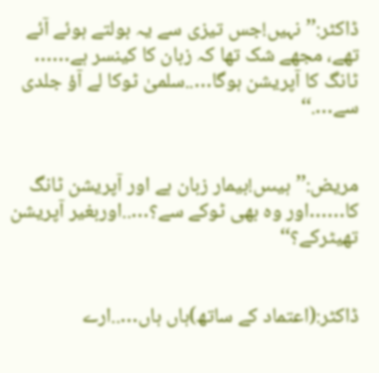ڈاکٹر:’’نہیں!جس تیزی سے یہ بولتے ہوئے آئے تھے، مجھے شک تھا کہ زبان کا کینسر ہے…… ٹانگ کا آپریشن ہوگا…..سلمیٰ ٹوکا لے آؤ جلدی سے….‘‘


مریض:’’ہیںںں!بیمار زبان ہے اور آپریشن ٹانگ کا……اور وہ بھی ٹوکے سے؟…..اوربغیر آپریشن تھیٹرکے؟‘‘


ڈاکٹر:(اعتماد کے ساتھ)ہاں ہاں…..ارے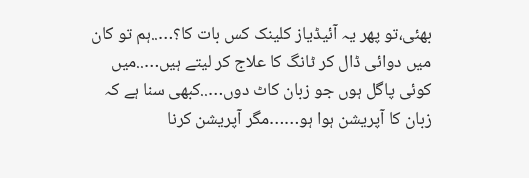بھئی،تو پھر یہ آئیڈیاز کلینک کس بات کا؟…..ہم تو کان میں دوائی ڈال کر ٹانگ کا علاج کر لیتے ہیں…..میں کوئی پاگل ہوں جو زبان کاٹ دوں…..کبھی سنا ہے کہ زبان کا آپریشن ہوا ہو……مگر آپریشن کرنا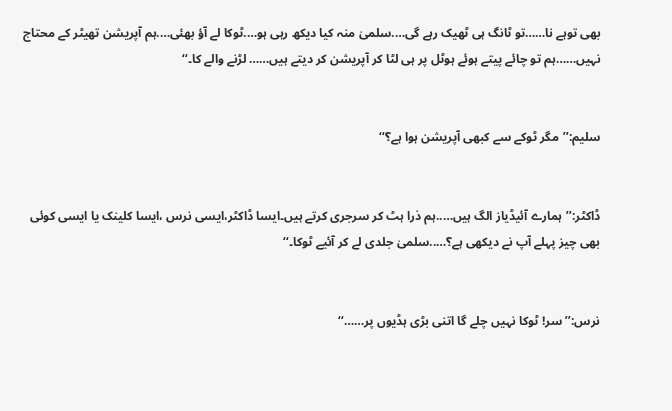بھی توہے نا……تو ٹانگ ہی ٹھیک رہے گی….سلمیٰ منہ کیا دیکھ رہی ہو….ٹوکا لے آؤ بھئی….ہم آپریشن تھیٹر کے محتاج نہیں……ہم تو چائے پیتے ہوئے ہوٹل پر ہی لٹا کر آپریشن کر دیتے ہیں…… لڑنے والے کا۔‘‘


سلیم:’’مگر ٹوکے سے کبھی آپریشن ہوا ہے؟‘‘


ڈاکٹر:’’ہمارے آئیڈیاز الگ ہیں…..ہم ذرا ہٹ کر سرجری کرتے ہیں۔ایسا ڈاکٹر،ایسی نرس ،ایسا کلینک یا ایسی کوئی بھی چیز پہلے آپ نے دیکھی ہے؟…..سلمیٰ جلدی لے کر آئیے ٹوکا۔‘‘


نرس:’’سر! ٹوکا نہیں چلے گا اتنی بڑی ہڈیوں پر……‘‘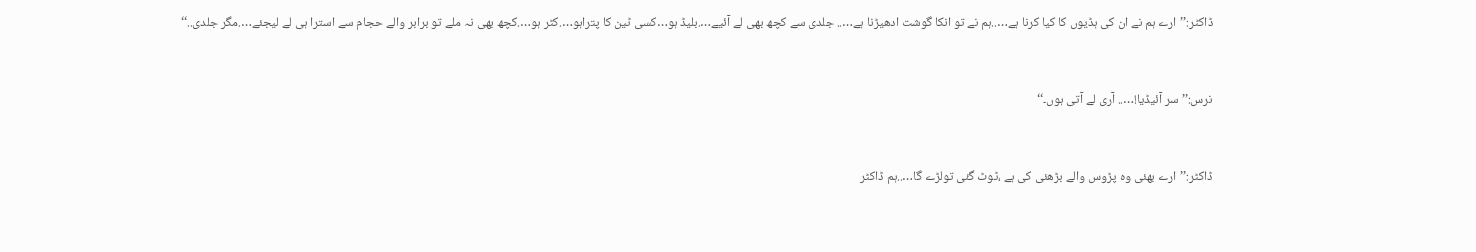ڈاکٹر:’’ارے ہم نے ان کی ہڈیوں کا کیا کرنا ہے…..ہم نے تو انکا گوشت ادھیڑنا ہے….. جلدی سے کچھ بھی لے آئیے….بلیڈ ہو…کسی ٹین کا پتراہو….کٹر ہو….کچھ بھی نہ ملے تو برابر والے حجام سے استرا ہی لے لیجئے….مگر جلدی..‘‘


نرس:’’سر آئیڈیا!….. آری لے آتی ہوں۔‘‘


ڈاکٹر:’’ارے بھئی وہ پڑوس والے بڑھئی کی ہے ،ٹوٹ گئی تولڑے گا…..ہم ڈاکٹر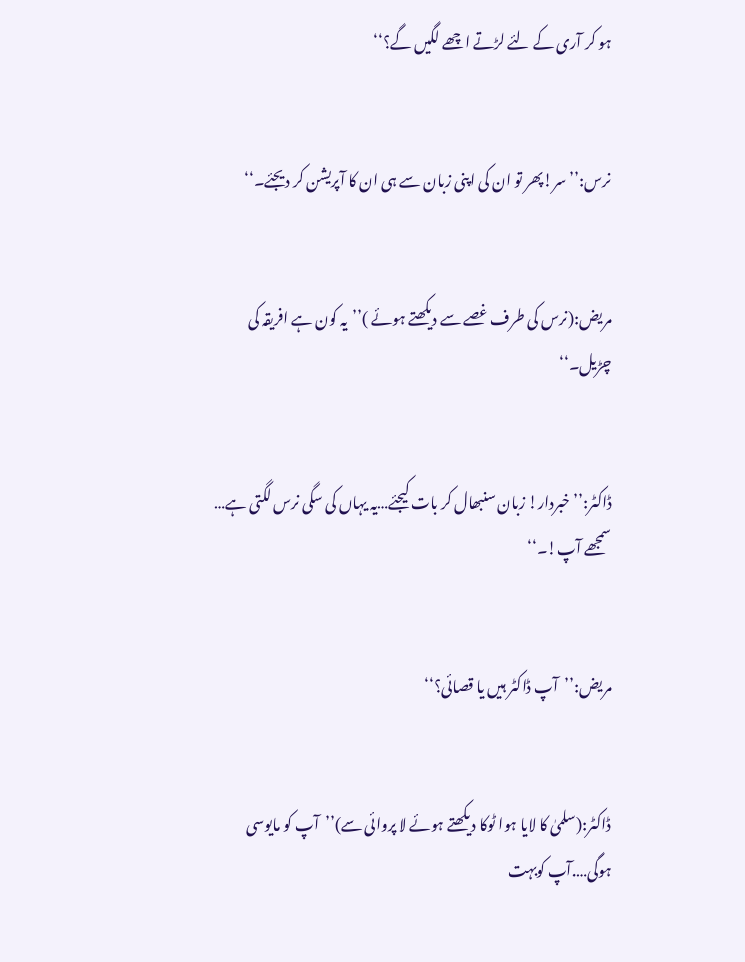ہو کر آری کے لئے لڑتے اچھے لگیں گے؟‘‘


نرس:’’سر!پھر تو ان کی اپنی زبان سے ہی ان کا آپریشن کر دیجئے۔‘‘


مریض:(نرس کی طرف غصے سے دیکھتے ہوئے )’’یہ کون ہے افریقہ کی چڑیل۔‘‘


ڈاکٹر:’’خبردار! زبان سنبھال کر بات کیجئے…یہ یہاں کی سگی نرس لگتی ہے… سمجھے آپ!۔‘‘


مریض:’’آپ ڈاکٹر ہیں یا قصائی؟‘‘


ڈاکٹر:(سلمیٰ کا لایا ہوا ٹوکا دیکھتے ہوئے لا پروائی سے)’’آپ کو مایوسی ہوگی….آپ کوبہت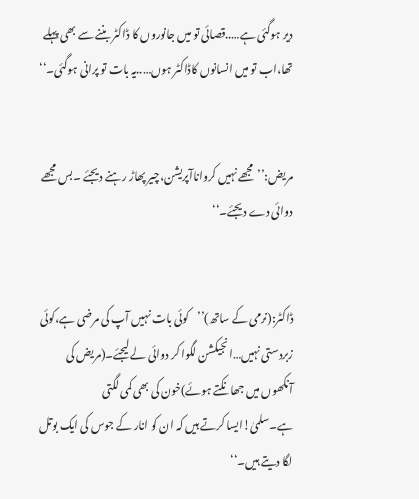دیر ہوگئی ہے…..قصائی تو میں جانوروں کا ڈاکٹر بننے سے بھی پہلے تھا،اب تو میں انسانوں کاڈاکٹر ہوں…..یہ بات تو پرانی ہوگئی۔‘‘


مریض:’’مجھے نہیں کرواناآپریشن،چیر پھاڑ رہنے دیجئے ۔بس مجھے دوائی دے دیجئے۔‘‘


ڈاکٹر:(نرمی کے ساتھ)’’کوئی بات نہیں آپ کی مرضی ہے،کوئی زبردستی نہیں…انجیکشن لگوا کر دوائی لے لیجئے۔(مریض کی آنکھوں میں جھانکتے ہوئے)خون کی بھی کمی لگتی ہے۔سلمیٰ!ایسا کرتے ہیں کہ ان کو انار کے جوس کی ایک بوتل لگا دیتے ہیں۔‘‘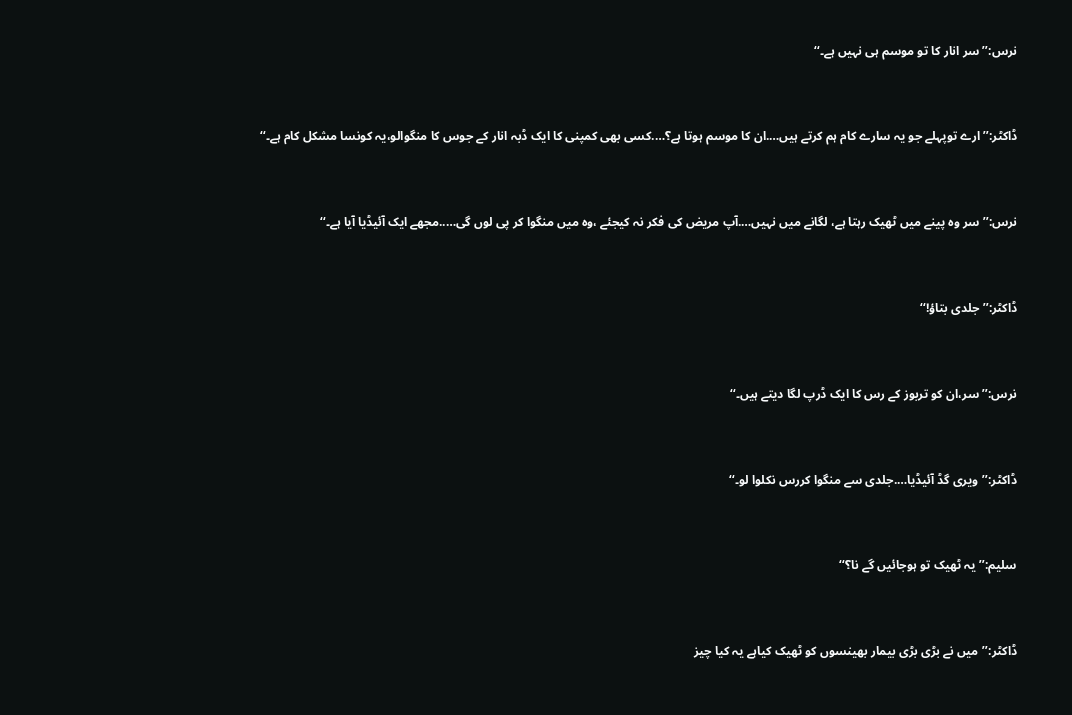نرس:’’سر انار کا تو موسم ہی نہیں ہے۔‘‘


ڈاکٹر:’’ارے توپہلے جو یہ سارے کام ہم کرتے ہیں….ان کا موسم ہوتا ہے؟….کسی بھی کمپنی کا ایک ڈبہ انار کے جوس کا منگوالو،یہ کونسا مشکل کام ہے۔‘‘


نرس:’’سر وہ پینے میں ٹھیک رہتا ہے، لگانے میں نہیں….آپ مریض کی فکر نہ کیجئے ،وہ میں منگوا کر پی لوں گی…..مجھے ایک آئیڈیا آیا ہے۔‘‘


ڈاکٹر:’’ جلدی بتاؤ!‘‘


نرس:’’ سر،ان کو تربوز کے رس کا ایک ڈرپ لگا دیتے ہیں۔‘‘


ڈاکٹر:’’ویری گڈ آئیڈیا….جلدی سے منگوا کررس نکلوا لو۔‘‘


سلیم:’’یہ ٹھیک تو ہوجائیں گے نا؟‘‘


ڈاکٹر:’’میں نے بڑی بڑی بیمار بھینسوں کو ٹھیک کیاہے یہ کیا چیز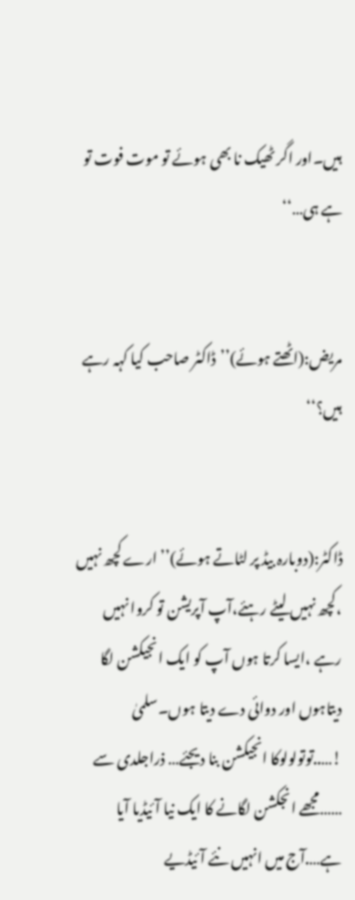ہیں۔اور اگر ٹھیک نا بھی ہوئے تو موت فوت تو ہے ہی…‘‘


مریض:(اٹھتے ہوئے)’’ڈاکٹر صاحب کیا کہہ رہے ہیں؟‘‘


ڈاکٹر:(دوبارہ بیڈ پر لٹاتے ہوئے)’’ارے کچھ نہیں ،کچھ نہیں لیٹے رہئے،آپ آپریشن تو کروا نہیں رہے ،ایسا کرتا ہوں آپ کو ایک انجیکشن لگا دیتاہوں اور دوائی دے دیتا ہوں۔سلمیٰ !…..توتولولوکا انجیکشن بنا دیجئے… ذراجلدی سے ……مجھے انجکشن لگانے کا ایک نیا آئیڈیا آیا ہے….آج میں انہیں نئے آئیڈیے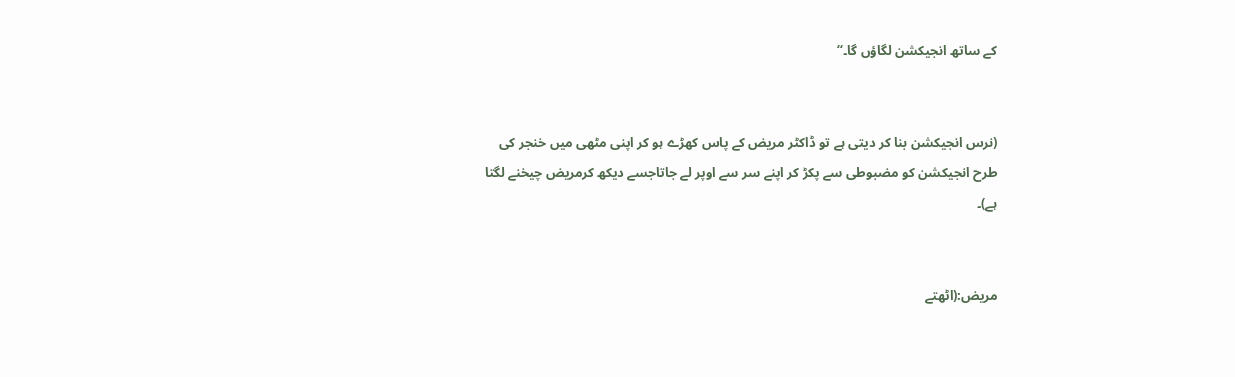کے ساتھ انجیکشن لگاؤں گا۔‘‘


(نرس انجیکشن بنا کر دیتی ہے تو ڈاکٹر مریض کے پاس کھڑے ہو کر اپنی مٹھی میں خنجر کی طرح انجیکشن کو مضبوطی سے پکڑ کر اپنے سر سے اوپر لے جاتاجسے دیکھ کرمریض چیخنے لگتا ہے)۔


مریض:(اٹھتے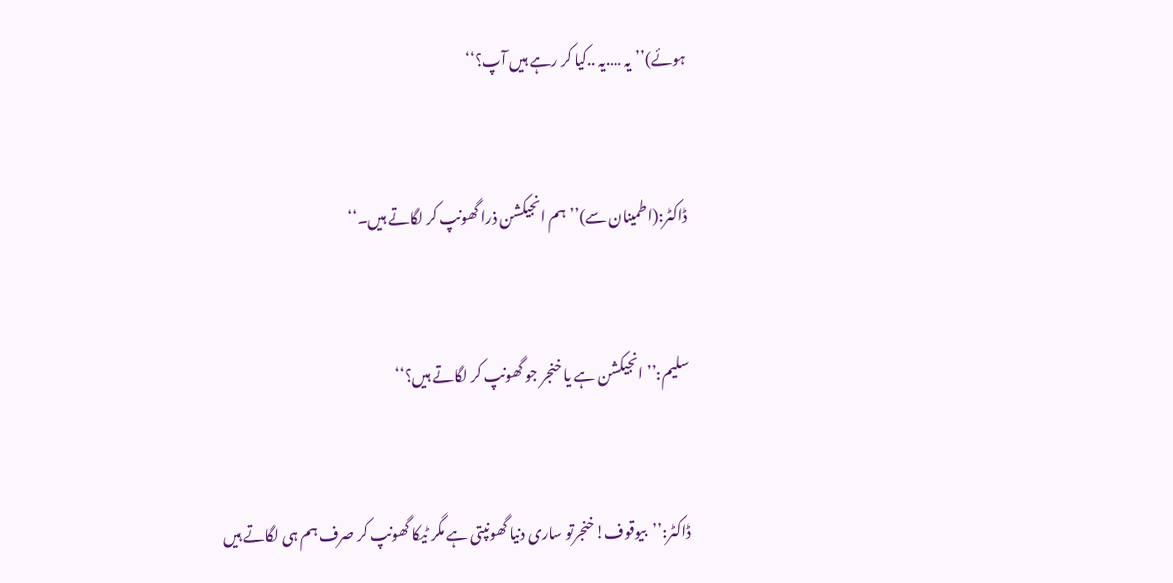ہوئے)’’یہ ….یہ ..کیا کر رہے ہیں آپ؟‘‘


ڈاکٹر:(اطمینان سے)’’ہم انجیکشن ذرا گھونپ کر لگاتے ہیں۔‘‘


سلیم:’’انجیکشن ہے یا خنجر جو گھونپ کر لگاتے ہیں؟‘‘


ڈاکٹر:’’بیوقوف!خنجرتو ساری دنیا گھونپتی ہے مگر ٹیکا گھونپ کر صرف ہم ہی لگاتے ہیں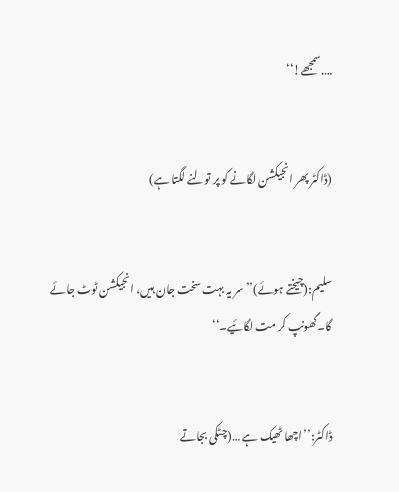….سمجھے!‘‘


(ڈاکٹر پھر انجیکشن لگانے کو پر تولنے لگتا ہے)


سلیم:(چیختے ہوئے)’’سر یہ بہت سخت جان ہیں، انجیکشن ٹوٹ جائے گا۔گھونپ کر مت لگائیے۔‘‘


ڈاکٹر:’’اچھا ٹھیک ہے …(چٹکی بجاتے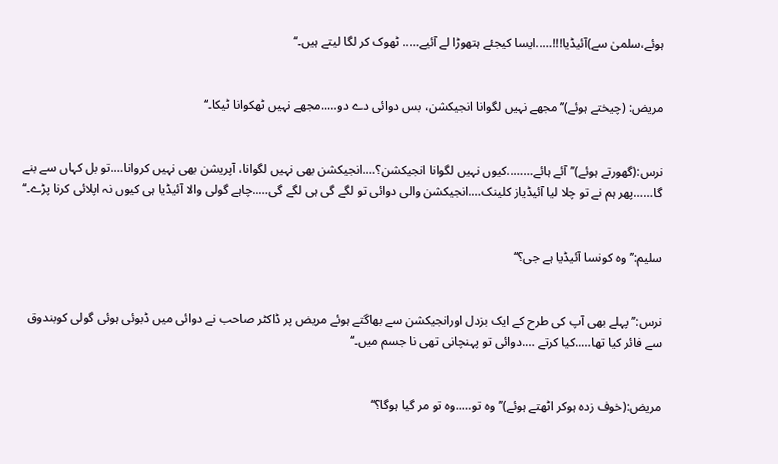ہوئے،سلمیٰ سے)آئیڈیا!!!…..ایسا کیجئے ہتھوڑا لے آئیے….. ٹھوک کر لگا لیتے ہیں۔‘‘


مریض: (چیختے ہوئے)’’مجھے نہیں لگوانا انجیکشن، بس دوائی دے دو…..مجھے نہیں ٹھکوانا ٹیکا۔‘‘


نرس:(گھورتے ہوئے)’’آئے ہائے……..کیوں نہیں لگوانا انجیکشن؟….انجیکشن بھی نہیں لگوانا، آپریشن بھی نہیں کروانا….تو بل کہاں سے بنے گا……پھر ہم نے تو چلا لیا آئیڈیاز کلینک….انجیکشن والی دوائی تو لگے گی ہی لگے گی…..چاہے گولی والا آئیڈیا ہی کیوں نہ اپلائی کرنا پڑے۔‘‘


سلیم:’’ وہ کونسا آئیڈیا ہے جی؟‘‘


نرس:’’پہلے بھی آپ کی طرح کے ایک بزدل اورانجیکشن سے بھاگتے ہوئے مریض پر ڈاکٹر صاحب نے دوائی میں ڈبوئی ہوئی گولی کوبندوق سے فائر کیا تھا…..کیا کرتے ….دوائی تو پہنچانی تھی نا جسم میں۔‘‘


مریض:(خوف زدہ ہوکر اٹھتے ہوئے)’’ وہ تو…..وہ تو مر گیا ہوگا؟‘‘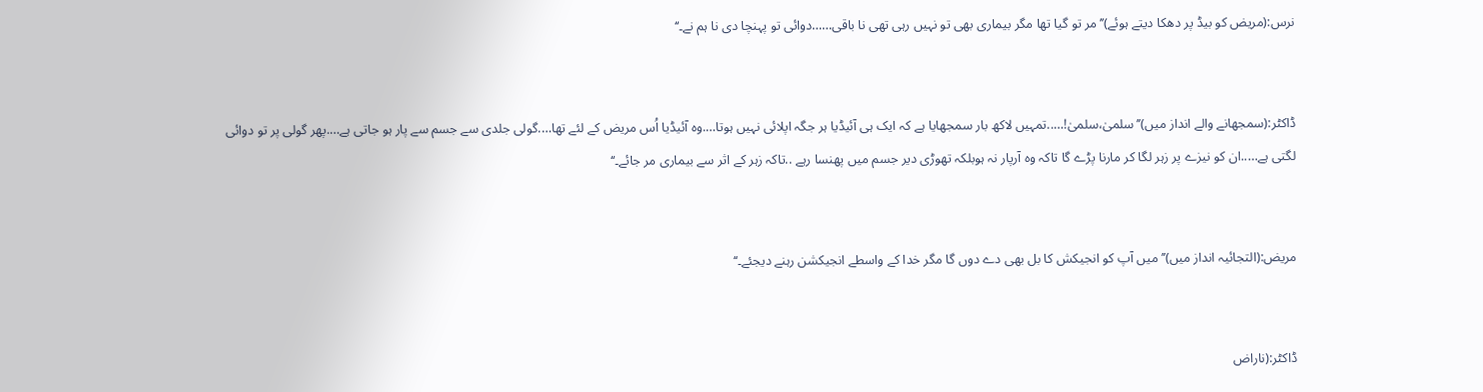نرس:(مریض کو بیڈ پر دھکا دیتے ہوئے)’’مر تو گیا تھا مگر بیماری بھی تو نہیں رہی تھی نا باقی……دوائی تو پہنچا دی نا ہم نے۔‘‘


ڈاکٹر:(سمجھانے والے انداز میں)’’سلمیٰ،سلمیٰ!…..تمہیں لاکھ بار سمجھایا ہے کہ ایک ہی آئیڈیا ہر جگہ اپلائی نہیں ہوتا….وہ آئیڈیا اُس مریض کے لئے تھا….گولی جلدی سے جسم سے پار ہو جاتی ہے….پھر گولی پر تو دوائی لگتی ہے…..ان کو نیزے پر زہر لگا کر مارنا پڑے گا تاکہ وہ آرپار نہ ہوبلکہ تھوڑی دیر جسم میں پھنسا رہے ..تاکہ زہر کے اثر سے بیماری مر جائے۔‘‘


مریض:(التجائیہ انداز میں)’’میں آپ کو انجیکش کا بل بھی دے دوں گا مگر خدا کے واسطے انجیکشن رہنے دیجئے۔‘‘


ڈاکٹر:(ناراض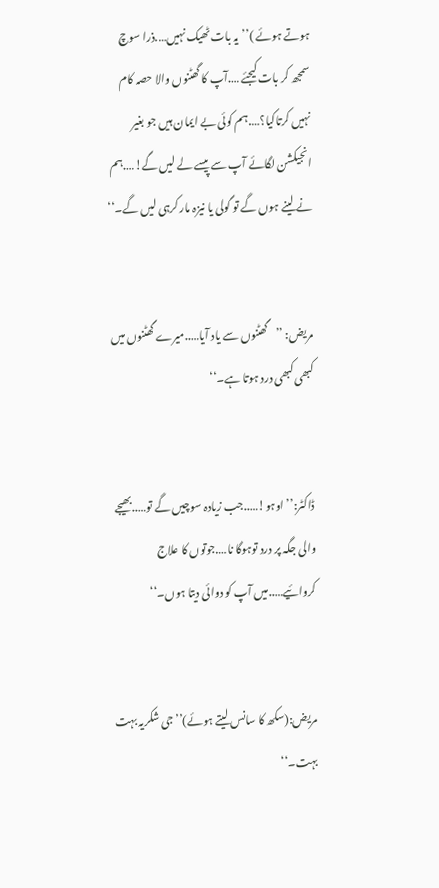ہوتے ہوئے )’’یہ بات ٹھیک نہیں….ذرا سوچ سمجھ کر بات کیجئے ….آپ کا گھٹنوں والا حصہ کام نہیں کرتاکیا؟….ہم کوئی بے ایمان ہیں جو بغیر انجیکشن لگائے آپ سے پیسے لے لیں گے!….ہم نے لینے ہوں گے تو گولی یا نیزہ مار کرہی لیں گے۔‘‘


مریض: ’’گھٹنوں سے یاد آیا…..میرے گھٹنوں میں کبھی کبھی درد ہوتا ہے۔‘‘


ڈاکٹر:’’اوہو!…..جب زیادہ سوچیں گے تو…..بھیجے والی جگہ پر درد توہوگا نا….جوتوں کا علاج کروائیے…..میں آپ کو دوائی دیتا ہوں۔‘‘


مریض:(سکھ کا سانس لیتے ہوئے)’’جی شکریہ بہت بہت۔‘‘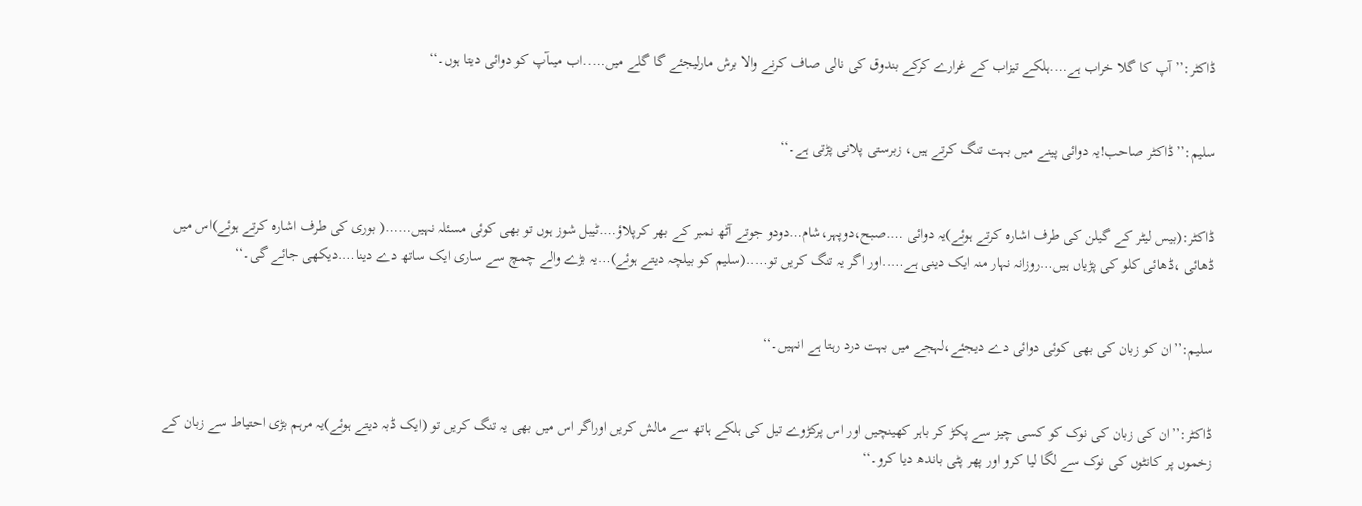ڈاکٹر:’’آپ کا گلا خراب ہے….ہلکے تیزاب کے غرارے کرکے بندوق کی نالی صاف کرنے والا برش مارلیجئے گا گلے میں…..اب میںآپ کو دوائی دیتا ہوں۔‘‘


سلیم:’’ڈاکٹر صاحب!یہ دوائی پینے میں بہت تنگ کرتے ہیں، زبرستی پلانی پڑتی ہے۔‘‘


ڈاکٹر:(بیس لیٹر کے گیلن کی طرف اشارہ کرتے ہوئے)یہ دوائی ….صبح،دوپہر،شام…دودو جوتے آٹھ نمبر کے بھر کرپلاؤ….ٹیبل شوز ہوں تو بھی کوئی مسئلہ نہیں……( بوری کی طرف اشارہ کرتے ہوئے)اس میں ڈھائی ،ڈھائی کلو کی پڑیاں ہیں…روزانہ نہار منہ ایک دینی ہے…..اور اگر یہ تنگ کریں تو…..(سلیم کو بیلچہ دیتے ہوئے)…یہ بڑے والے چمچ سے ساری ایک ساتھ دے دینا….دیکھی جائے گی۔‘‘


سلیم:’’ان کو زبان کی بھی کوئی دوائی دے دیجئے،لہجے میں بہت درد رہتا ہے انہیں۔‘‘


ڈاکٹر:’’ان کی زبان کی نوک کو کسی چیز سے پکڑ کر باہر کھینچیں اور اس پرکڑوے تیل کی ہلکے ہاتھ سے مالش کریں اوراگر اس میں بھی یہ تنگ کریں تو (ایک ڈبہ دیتے ہوئے)یہ مرہم بڑی احتیاط سے زبان کے زخموں پر کانٹوں کی نوک سے لگا لیا کرو اور پھر پٹی باندھ دیا کرو۔‘‘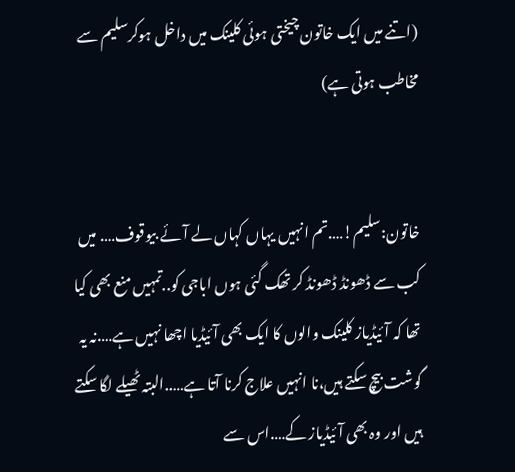(اتنے میں ایک خاتون چیختی ہوئی کلینک میں داخل ہوکرسلیم سے مخاطب ہوتی ہے)


خاتون:سلیم!….تم انہیں یہاں کہاں لے آئے بیوقوف…. میں کب سے ڈھونڈ ڈھونڈ کر تھک گئی ہوں اباجی کو..تمہیں منع بھی کیا تھا کہ آئیڈیاز کلینک والوں کا ایک بھی آئیڈیا اچھا نہیں ہے….نہ یہ گوشت بیچ سکتے ہیں،نا انہیں علاج کرنا آتا ہے…..البتہ ٹھیلے لگا سکتے ہیں اور وہ بھی آئیڈیاز کے….اس سے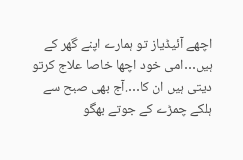اچھے آئیڈیاز تو ہمارے اپنے گھر کے ہیں…امی خود اچھا خاصا علاج کرتو دیتی ہیں ان کا….آج بھی صبح سے ہلکے چمڑے کے جوتے بھگو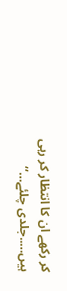کر رکھے ان کا انتظار کر رہی ہیں…..جلدی چلئے…‘‘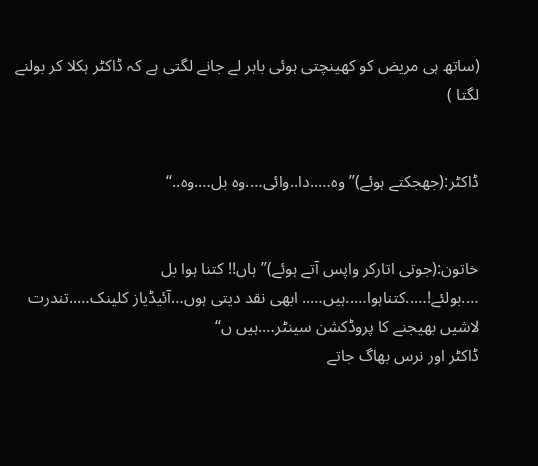(ساتھ ہی مریض کو کھینچتی ہوئی باہر لے جانے لگتی ہے کہ ڈاکٹر ہکلا کر بولنے لگتا )


ڈاکٹر:(جھجکتے ہوئے)’’وہ…..دا..وائی….وہ بل….وہ..‘‘


خاتون:(جوتی اتارکر واپس آتے ہوئے)’’ہاں!! کتنا ہوا بل ….بولئے!…..کتناہوا…..ہیں….. ابھی نقد دیتی ہوں…آئیڈیاز کلینک…..تندرت لاشیں بھیجنے کا پروڈکشن سینٹر….ہیں ں‘‘
ڈاکٹر اور نرس بھاگ جاتے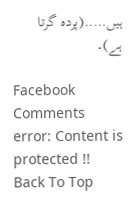ہیں…..(پردہ گرتا ہے)۔

Facebook Comments
error: Content is protected !!
Back To Top